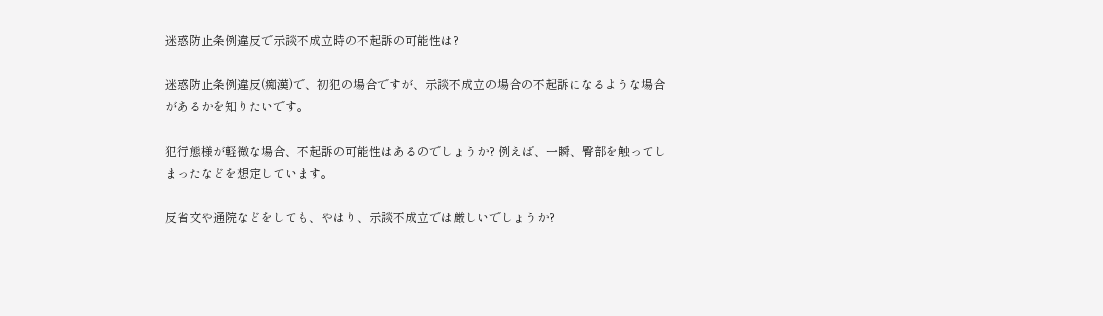迷惑防止条例違反で示談不成立時の不起訴の可能性は?

迷惑防止条例違反(痴漢)で、初犯の場合ですが、示談不成立の場合の不起訴になるような場合があるかを知りたいです。

犯行態様が軽微な場合、不起訴の可能性はあるのでしょうか? 例えば、一瞬、臀部を触ってしまったなどを想定しています。

反省文や通院などをしても、やはり、示談不成立では厳しいでしょうか?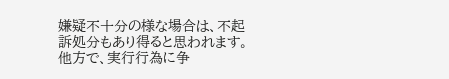嫌疑不十分の様な場合は、不起訴処分もあり得ると思われます。
他方で、実行行為に争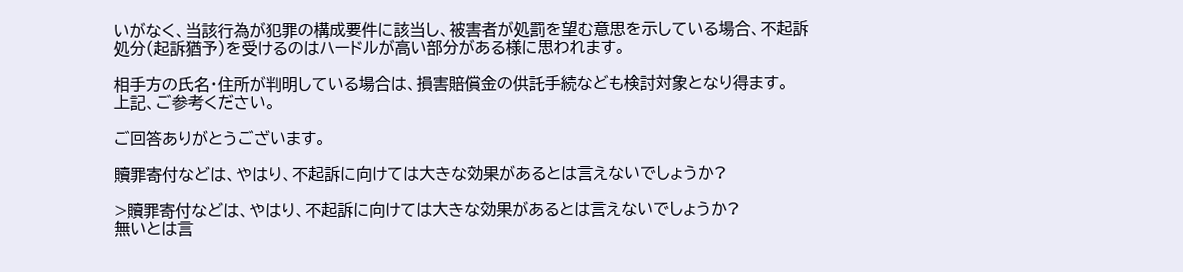いがなく、当該行為が犯罪の構成要件に該当し、被害者が処罰を望む意思を示している場合、不起訴処分(起訴猶予)を受けるのはハードルが高い部分がある様に思われます。

相手方の氏名・住所が判明している場合は、損害賠償金の供託手続なども検討対象となり得ます。
上記、ご参考ください。

ご回答ありがとうございます。

贖罪寄付などは、やはり、不起訴に向けては大きな効果があるとは言えないでしょうか?

>贖罪寄付などは、やはり、不起訴に向けては大きな効果があるとは言えないでしょうか?
無いとは言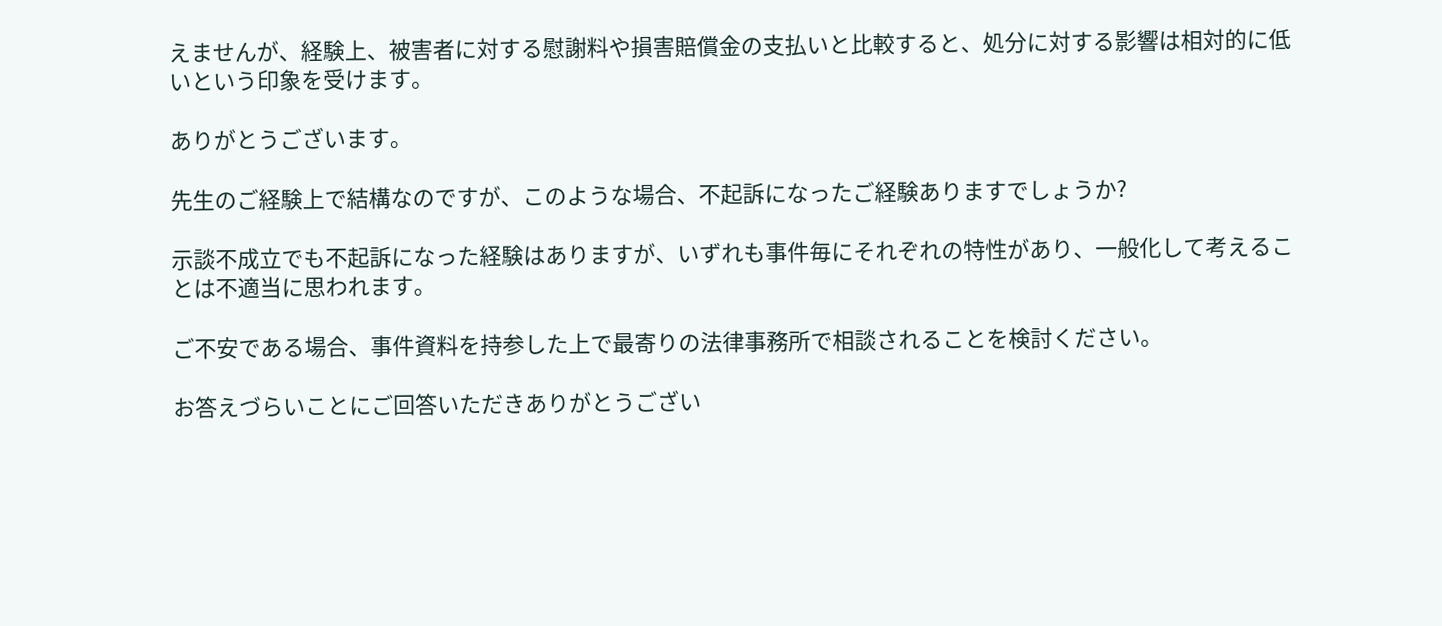えませんが、経験上、被害者に対する慰謝料や損害賠償金の支払いと比較すると、処分に対する影響は相対的に低いという印象を受けます。

ありがとうございます。

先生のご経験上で結構なのですが、このような場合、不起訴になったご経験ありますでしょうか?

示談不成立でも不起訴になった経験はありますが、いずれも事件毎にそれぞれの特性があり、一般化して考えることは不適当に思われます。

ご不安である場合、事件資料を持参した上で最寄りの法律事務所で相談されることを検討ください。

お答えづらいことにご回答いただきありがとうござい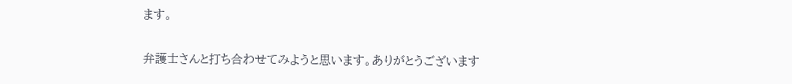ます。

弁護士さんと打ち合わせてみようと思います。ありがとうございます